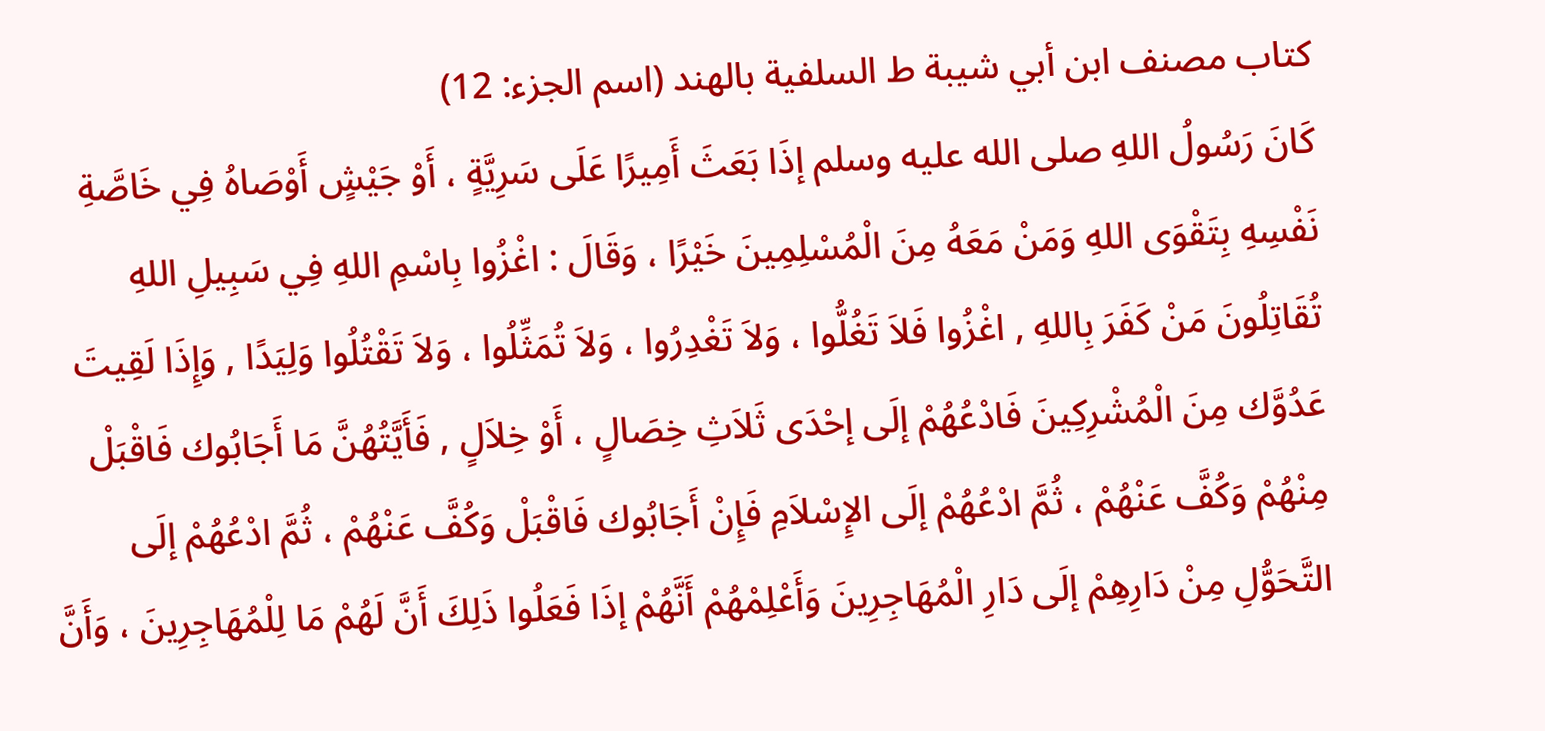كتاب مصنف ابن أبي شيبة ط السلفية بالهند (اسم الجزء: 12)
كَانَ رَسُولُ اللهِ صلى الله عليه وسلم إذَا بَعَثَ أَمِيرًا عَلَى سَرِيَّةٍ ، أَوْ جَيْشٍ أَوْصَاهُ فِي خَاصَّةِ نَفْسِهِ بِتَقْوَى اللهِ وَمَنْ مَعَهُ مِنَ الْمُسْلِمِينَ خَيْرًا ، وَقَالَ : اغْزُوا بِاسْمِ اللهِ فِي سَبِيلِ اللهِ تُقَاتِلُونَ مَنْ كَفَرَ بِاللهِ , اغْزُوا فَلاَ تَغُلُّوا ، وَلاَ تَغْدِرُوا ، وَلاَ تُمَثِّلُوا ، وَلاَ تَقْتُلُوا وَلِيَدًا , وَإِذَا لَقِيتَ عَدُوَّك مِنَ الْمُشْرِكِينَ فَادْعُهُمْ إلَى إحْدَى ثَلاَثِ خِصَالٍ ، أَوْ خِلاَلٍ , فَأَيَّتُهُنَّ مَا أَجَابُوك فَاقْبَلْ مِنْهُمْ وَكُفَّ عَنْهُمْ ، ثُمَّ ادْعُهُمْ إلَى الإِسْلاَمِ فَإِنْ أَجَابُوك فَاقْبَلْ وَكُفَّ عَنْهُمْ ، ثُمَّ ادْعُهُمْ إلَى التَّحَوُّلِ مِنْ دَارِهِمْ إلَى دَارِ الْمُهَاجِرِينَ وَأَعْلِمْهُمْ أَنَّهُمْ إذَا فَعَلُوا ذَلِكَ أَنَّ لَهُمْ مَا لِلْمُهَاجِرِينَ ، وَأَنَّ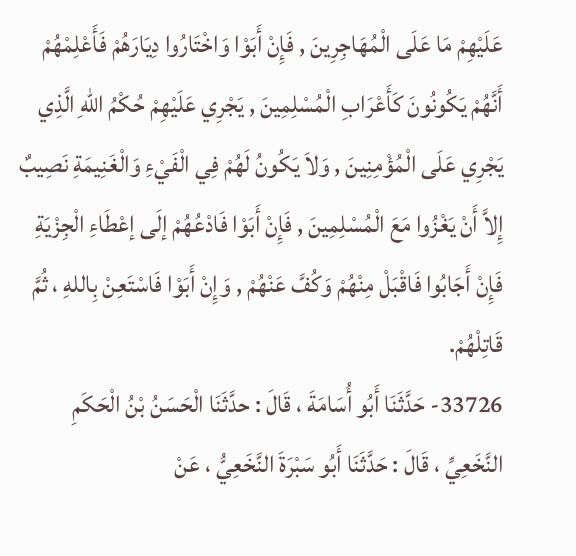عَلَيْهِمْ مَا عَلَى الْمُهَاجِرِينَ , فَإِنْ أَبَوْا وَاخْتَارُوا دِيَارَهُمْ فَأَعْلِمْهُمْ أَنَّهُمْ يَكُونُونَ كَأَعْرَابِ الْمُسْلِمِينَ , يَجْرِي عَلَيْهِمْ حُكْمُ اللهِ الَّذِي يَجْرِي عَلَى الْمُؤْمِنِينَ , وَلاَ يَكُونُ لَهُمْ فِي الْفَيْءِ وَالْغَنِيمَةِ نَصِيبٌ إِلاَّ أَنْ يَغْزُوا مَعَ الْمُسْلِمِينَ , فَإِنْ أَبَوْا فَادْعُهُمْ إلَى إعْطَاءِ الْجِزْيَةِ فَإِنْ أَجَابُوا فَاقْبَلْ مِنْهُمْ وَكُفَّ عَنْهُمْ , وَإِنْ أَبَوْا فَاسْتَعِنْ بِاللهِ ، ثُمَّ قَاتِلْهُمْ.
33726- حَدَّثَنَا أَبُو أُسَامَةَ ، قَالَ : حدَّثَنَا الْحَسَنُ بْنُ الْحَكَمِ النَّخَعِيِّ ، قَالَ : حَدَّثَنَا أَبُو سَبْرَةَ النَّخَعِيُّ ، عَنْ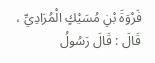فَرْوَةَ بْنِ مُسَيْكٍ الْمُرَادِيِّ ، قَالَ : قَالَ رَسُولُ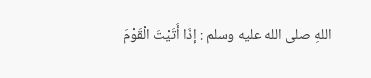اللهِ صلى الله عليه وسلم : إذَا أَتَيْتَ الْقَوْمَ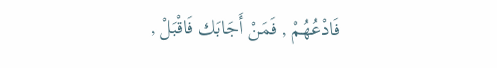فَادْعُهُمْ , فَمَنْ أَجَابَك فَاقْبَلْ ,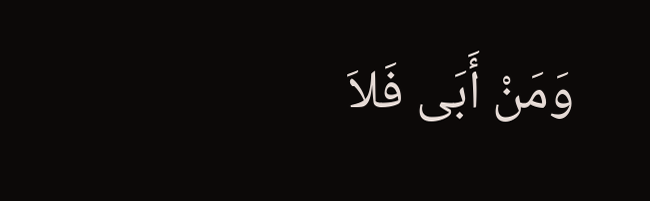وَمَنْ أَبَى فَلاَ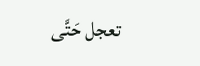تعجل حَتَّى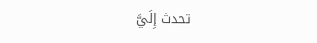تحدث إِلَيَّ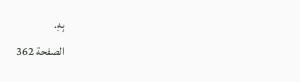بِهِ.
الصفحة 362